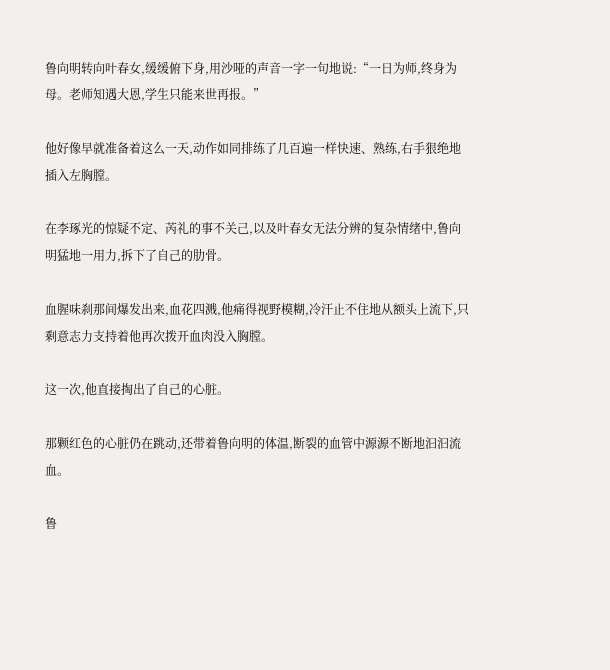鲁向明转向叶春女,缓缓俯下身,用沙哑的声音一字一句地说:“一日为师,终身为母。老师知遇大恩,学生只能来世再报。”

他好像早就准备着这么一天,动作如同排练了几百遍一样快速、熟练,右手狠绝地插入左胸膛。

在李琢光的惊疑不定、芮礼的事不关己,以及叶春女无法分辨的复杂情绪中,鲁向明猛地一用力,拆下了自己的肋骨。

血腥味刹那间爆发出来,血花四溅,他痛得视野模糊,冷汗止不住地从额头上流下,只剩意志力支持着他再次拨开血肉没入胸膛。

这一次,他直接掏出了自己的心脏。

那颗红色的心脏仍在跳动,还带着鲁向明的体温,断裂的血管中源源不断地汩汩流血。

鲁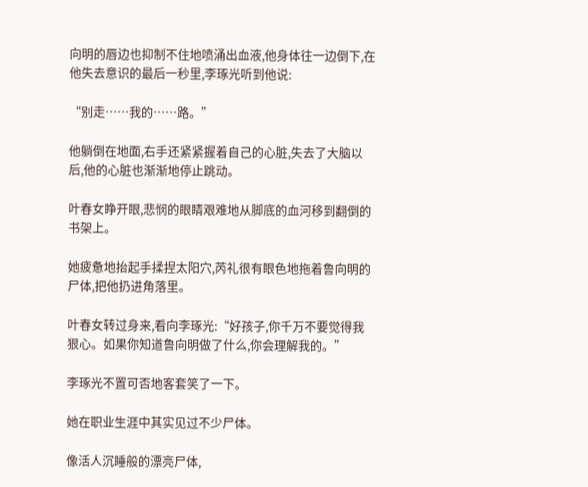向明的唇边也抑制不住地喷涌出血液,他身体往一边倒下,在他失去意识的最后一秒里,李琢光听到他说:

“别走……我的……路。”

他躺倒在地面,右手还紧紧握着自己的心脏,失去了大脑以后,他的心脏也渐渐地停止跳动。

叶春女睁开眼,悲悯的眼睛艰难地从脚底的血河移到翻倒的书架上。

她疲惫地抬起手揉捏太阳穴,芮礼很有眼色地拖着鲁向明的尸体,把他扔进角落里。

叶春女转过身来,看向李琢光:“好孩子,你千万不要觉得我狠心。如果你知道鲁向明做了什么,你会理解我的。”

李琢光不置可否地客套笑了一下。

她在职业生涯中其实见过不少尸体。

像活人沉睡般的漂亮尸体,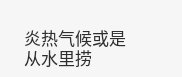炎热气候或是从水里捞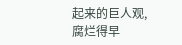起来的巨人观,腐烂得早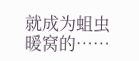就成为蛆虫暖窝的……